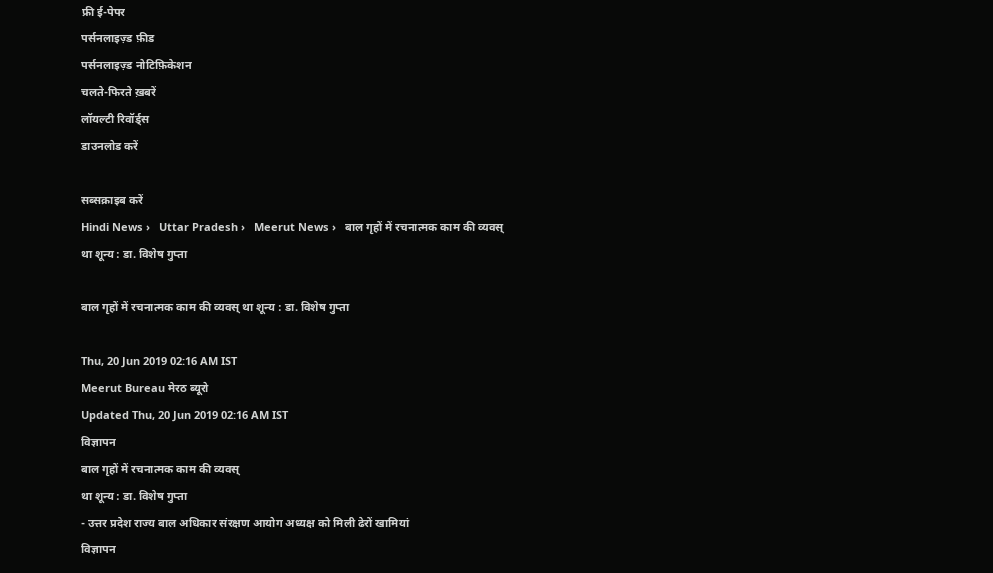फ्री ई-पेपर
पर्सनलाइज़्ड फ़ीड
पर्सनलाइज़्ड नोटिफ़िकेशन
चलते-फिरते ख़बरें
लॉयल्टी रिवॉर्ड्स
डाउनलोड करें

सब्सक्राइब करें
Hindi News ›   Uttar Pradesh ›   Meerut News ›   बाल गृहों में रचनात्मक काम की व्यवस् था शून्य : डा. विशेष गुप्ता

बाल गृहों में रचनात्मक काम की व्यवस् था शून्य : डा. विशेष गुप्ता

Thu, 20 Jun 2019 02:16 AM IST
Meerut Bureau मेरठ ब्यूरो
Updated Thu, 20 Jun 2019 02:16 AM IST
विज्ञापन
बाल गृहों में रचनात्मक काम की व्यवस्
था शून्य : डा. विशेष गुप्ता
- उत्तर प्रदेश राज्य बाल अधिकार संरक्षण आयोग अध्यक्ष को मिली ढेरों खामियां
विज्ञापन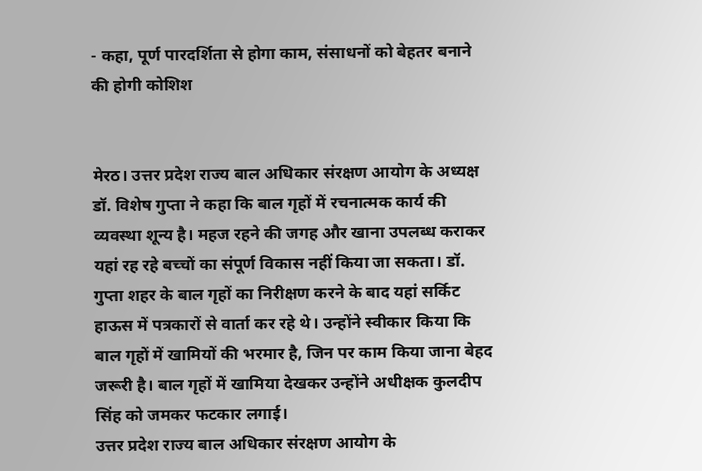- कहा, पूर्ण पारदर्शिता से होगा काम, संसाधनों को बेहतर बनाने की होगी कोशिश


मेरठ। उत्तर प्रदेश राज्य बाल अधिकार संरक्षण आयोग के अध्यक्ष डॉ. विशेष गुप्ता ने कहा कि बाल गृहों में रचनात्मक कार्य की व्यवस्था शून्य है। महज रहने की जगह और खाना उपलब्ध कराकर यहां रह रहे बच्चों का संपूर्ण विकास नहीं किया जा सकता। डॉ. गुप्ता शहर के बाल गृहों का निरीक्षण करने के बाद यहां सर्किट हाऊस में पत्रकारों से वार्ता कर रहे थे। उन्होंने स्वीकार किया कि बाल गृहों में खामियों की भरमार है, जिन पर काम किया जाना बेहद जरूरी है। बाल गृहों में खामिया देखकर उन्होंने अधीक्षक कुलदीप सिंह को जमकर फटकार लगाई।
उत्तर प्रदेश राज्य बाल अधिकार संरक्षण आयोग के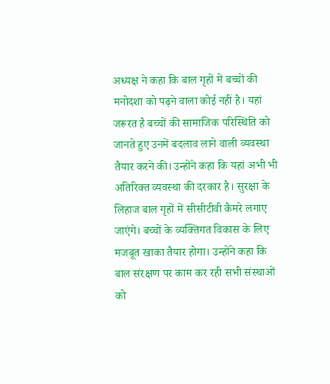अध्यक्ष ने कहा कि बाल गृहों में बच्चों की मनोदशा को पढ़ने वाला कोई नहीं है। यहां जरूरत है बच्चों की सामाजिक परिस्थिति को जानते हुए उनमें बदलाव लाने वाली व्यवस्था तैयार करने की। उन्होंने कहा कि यहां अभी भी अतिरिक्त व्यवस्था की दरकार है। सुरक्षा के लिहाज बाल गृहों में सीसीटीवी कैमरे लगाए जाएंगे। बच्चों के व्यक्तिगत विकास के लिए मजबूत खाका तैयार होगा। उन्होंने कहा कि बाल संरक्षण पर काम कर रही सभी संस्थाओं को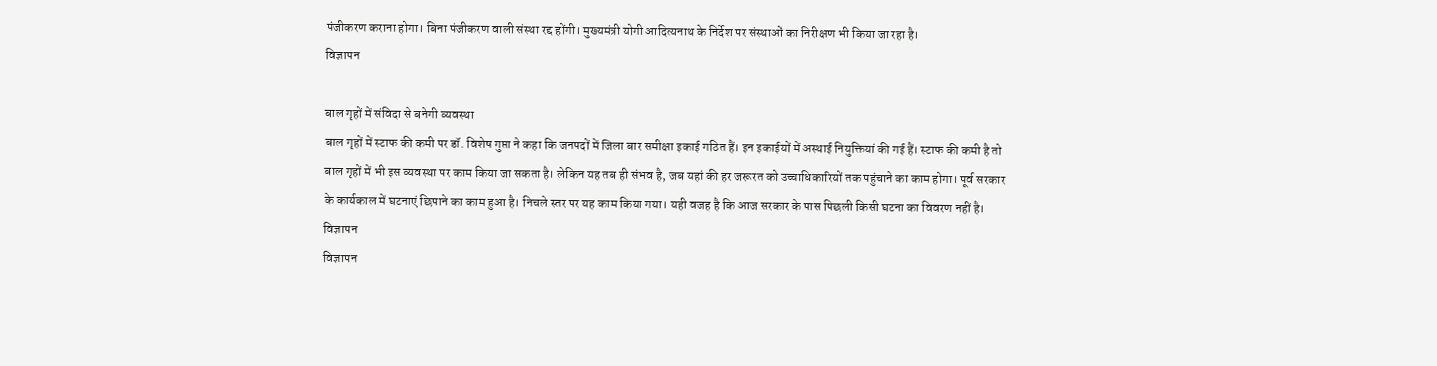पंजीकरण कराना होगा। बिना पंजीकरण वाली संस्था रद्द होंगी। मुख्यमंत्री योगी आदित्यनाथ के निर्देश पर संस्थाओं का निरीक्षण भी किया जा रहा है।
विज्ञापन

बाल गृहों में संविदा से बनेगी व्यवस्था
बाल गृहों में स्टाफ की कमी पर डॉ. विशेष गुप्ता ने कहा कि जनपदों में जिला बार समीक्षा इकाई गठित हैं। इन इकाईयों में अस्थाई नियुक्तियां की गई हैं। स्टाफ की कमी है तो बाल गृहों में भी इस व्यवस्था पर काम किया जा सकता है। लेकिन यह तब ही संभव है, जब यहां की हर जरूरत को उच्चाधिकारियों तक पहुंचाने का काम होगा। पूर्व सरकार के कार्यकाल में घटनाएं छिपाने का काम हुआ है। निचले स्तर पर यह काम किया गया। यही वजह है कि आज सरकार के पास पिछली किसी घटना का विवरण नहीं है।
विज्ञापन
विज्ञापन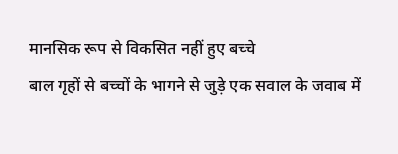मानसिक रूप से विकसित नहीं हुए बच्चे
बाल गृहों से बच्चों के भागने से जुड़े एक सवाल के जवाब में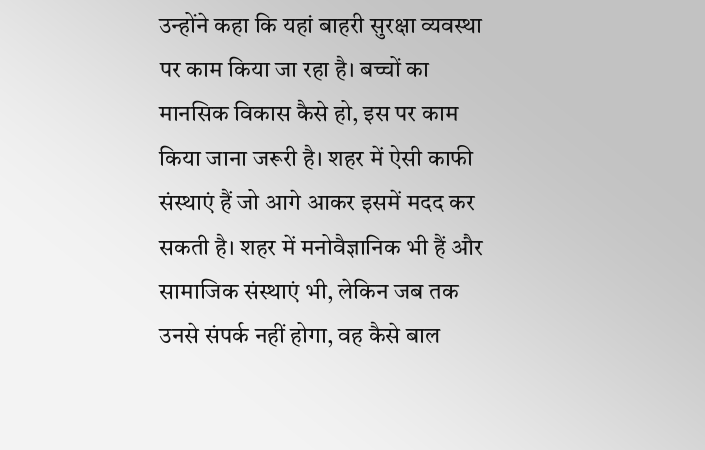उन्होंने कहा कि यहां बाहरी सुरक्षा व्यवस्था पर काम किया जा रहा है। बच्चों का मानसिक विकास कैसे हो, इस पर काम किया जाना जरूरी है। शहर में ऐसी काफी संस्थाएं हैं जो आगे आकर इसमें मदद कर सकती है। शहर में मनोवैज्ञानिक भी हैं और सामाजिक संस्थाएं भी, लेकिन जब तक उनसे संपर्क नहीं होगा, वह कैसे बाल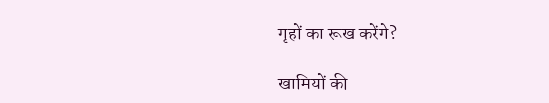गृहों का रूख करेंगे?

खामियों की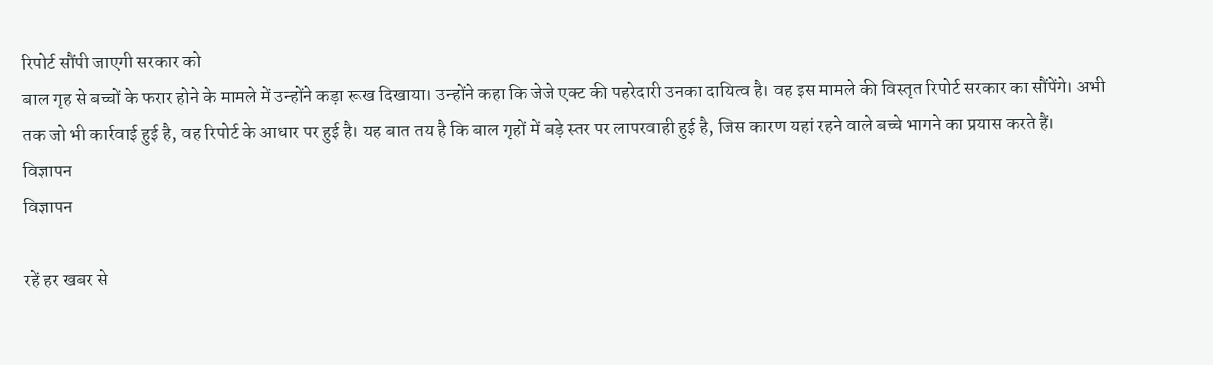रिपोर्ट सौंपी जाएगी सरकार को
बाल गृह से बच्चों के फरार होने के मामले में उन्होंने कड़ा रूख दिखाया। उन्होंने कहा कि जेजे एक्ट की पहरेदारी उनका दायित्व है। वह इस मामले की विस्तृत रिपोर्ट सरकार का सौंपेंगे। अभी तक जो भी कार्रवाई हुई है, वह रिपोर्ट के आधार पर हुई है। यह बात तय है कि बाल गृहों में बड़े स्तर पर लापरवाही हुई है, जिस कारण यहां रहने वाले बच्चे भागने का प्रयास करते हैं।
विज्ञापन
विज्ञापन

रहें हर खबर से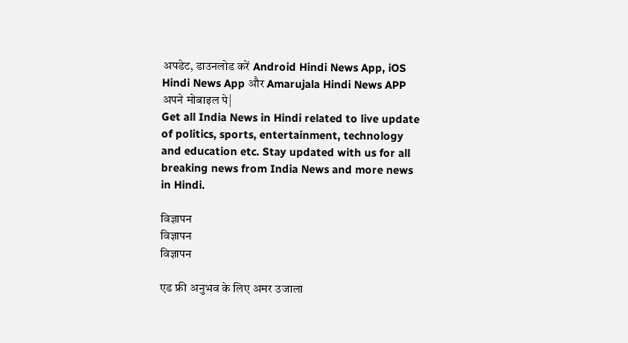अपडेट, डाउनलोड करें Android Hindi News App, iOS Hindi News App और Amarujala Hindi News APP अपने मोबाइल पे|
Get all India News in Hindi related to live update of politics, sports, entertainment, technology and education etc. Stay updated with us for all breaking news from India News and more news in Hindi.

विज्ञापन
विज्ञापन
विज्ञापन

एड फ्री अनुभव के लिए अमर उजाला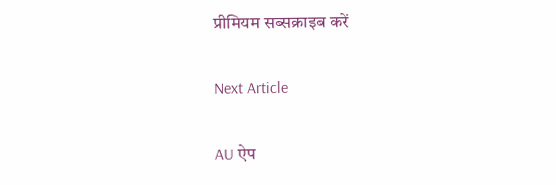प्रीमियम सब्सक्राइब करें

Next Article

AU ऐप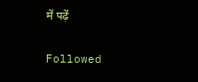में पढ़ें

Followed